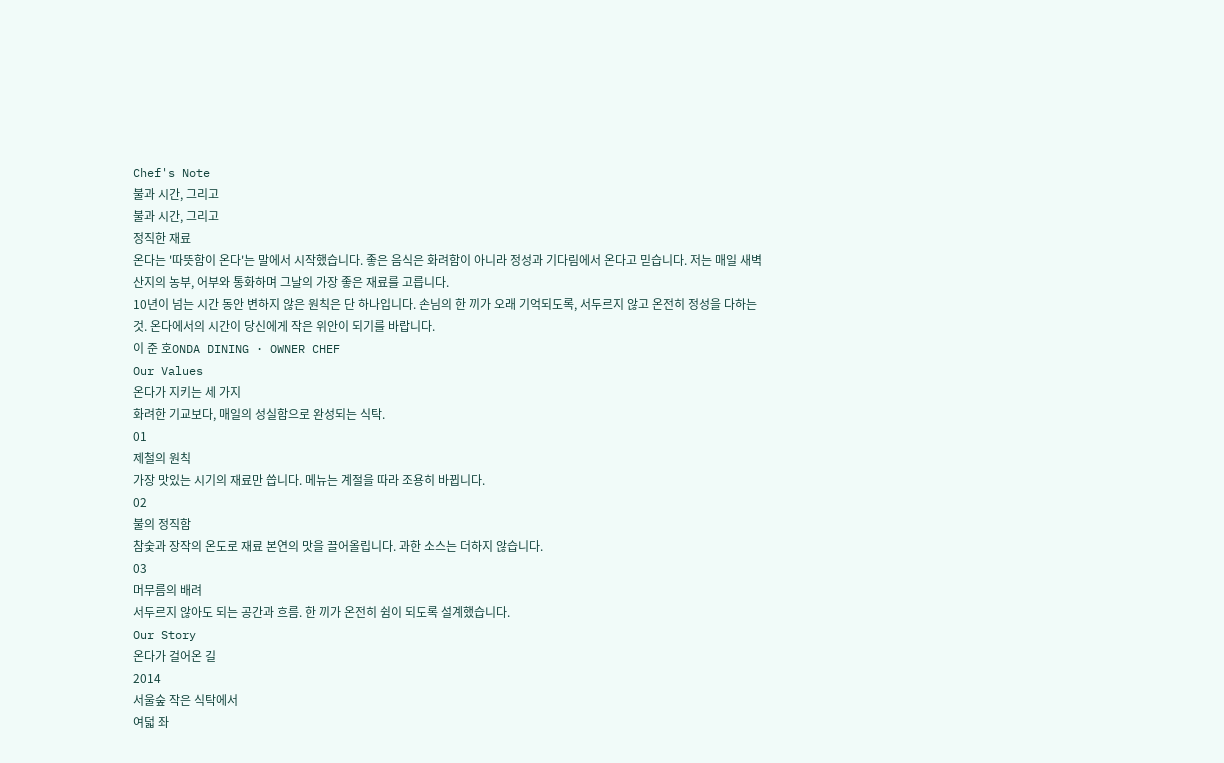Chef's Note
불과 시간, 그리고
불과 시간, 그리고
정직한 재료
온다는 '따뜻함이 온다'는 말에서 시작했습니다. 좋은 음식은 화려함이 아니라 정성과 기다림에서 온다고 믿습니다. 저는 매일 새벽 산지의 농부, 어부와 통화하며 그날의 가장 좋은 재료를 고릅니다.
10년이 넘는 시간 동안 변하지 않은 원칙은 단 하나입니다. 손님의 한 끼가 오래 기억되도록, 서두르지 않고 온전히 정성을 다하는 것. 온다에서의 시간이 당신에게 작은 위안이 되기를 바랍니다.
이 준 호ONDA DINING · OWNER CHEF
Our Values
온다가 지키는 세 가지
화려한 기교보다, 매일의 성실함으로 완성되는 식탁.
01
제철의 원칙
가장 맛있는 시기의 재료만 씁니다. 메뉴는 계절을 따라 조용히 바뀝니다.
02
불의 정직함
참숯과 장작의 온도로 재료 본연의 맛을 끌어올립니다. 과한 소스는 더하지 않습니다.
03
머무름의 배려
서두르지 않아도 되는 공간과 흐름. 한 끼가 온전히 쉼이 되도록 설계했습니다.
Our Story
온다가 걸어온 길
2014
서울숲 작은 식탁에서
여덟 좌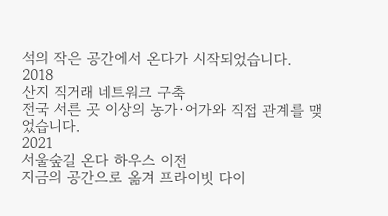석의 작은 공간에서 온다가 시작되었습니다.
2018
산지 직거래 네트워크 구축
전국 서른 곳 이상의 농가·어가와 직접 관계를 맺었습니다.
2021
서울숲길 온다 하우스 이전
지금의 공간으로 옮겨 프라이빗 다이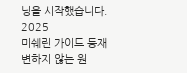닝을 시작했습니다.
2025
미쉐린 가이드 등재
변하지 않는 원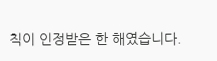칙이 인정받은 한 해였습니다.